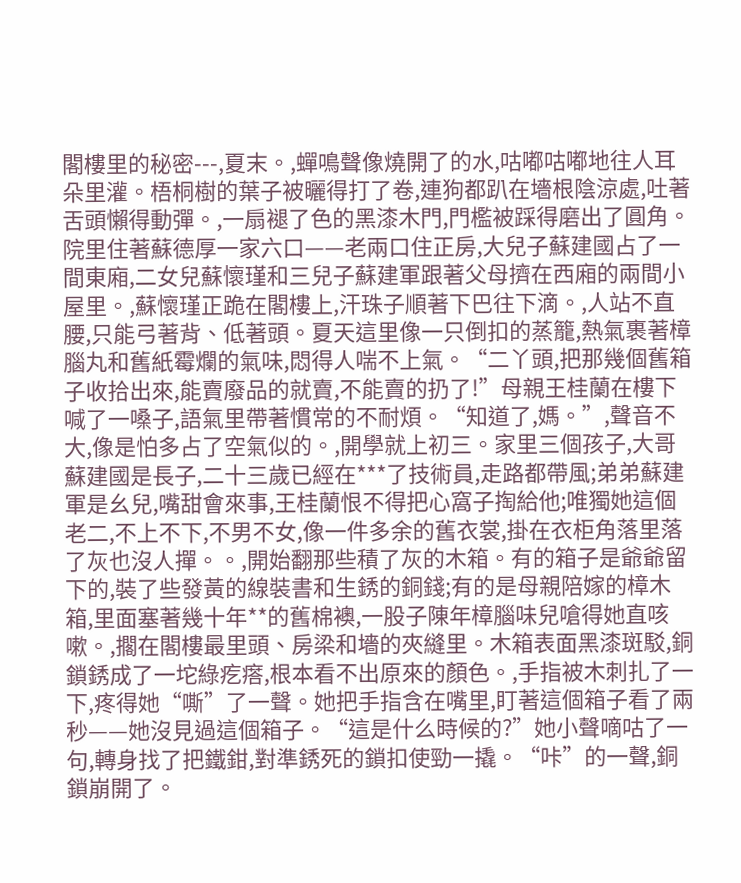閣樓里的秘密---,夏末。,蟬鳴聲像燒開了的水,咕嘟咕嘟地往人耳朵里灌。梧桐樹的葉子被曬得打了卷,連狗都趴在墻根陰涼處,吐著舌頭懶得動彈。,一扇褪了色的黑漆木門,門檻被踩得磨出了圓角。院里住著蘇德厚一家六口——老兩口住正房,大兒子蘇建國占了一間東廂,二女兒蘇懷瑾和三兒子蘇建軍跟著父母擠在西廂的兩間小屋里。,蘇懷瑾正跪在閣樓上,汗珠子順著下巴往下滴。,人站不直腰,只能弓著背、低著頭。夏天這里像一只倒扣的蒸籠,熱氣裹著樟腦丸和舊紙霉爛的氣味,悶得人喘不上氣。“二丫頭,把那幾個舊箱子收拾出來,能賣廢品的就賣,不能賣的扔了!”母親王桂蘭在樓下喊了一嗓子,語氣里帶著慣常的不耐煩。“知道了,媽。”,聲音不大,像是怕多占了空氣似的。,開學就上初三。家里三個孩子,大哥蘇建國是長子,二十三歲已經在***了技術員,走路都帶風;弟弟蘇建軍是幺兒,嘴甜會來事,王桂蘭恨不得把心窩子掏給他;唯獨她這個老二,不上不下,不男不女,像一件多余的舊衣裳,掛在衣柜角落里落了灰也沒人撣。。,開始翻那些積了灰的木箱。有的箱子是爺爺留下的,裝了些發黃的線裝書和生銹的銅錢;有的是母親陪嫁的樟木箱,里面塞著幾十年**的舊棉襖,一股子陳年樟腦味兒嗆得她直咳嗽。,擱在閣樓最里頭、房梁和墻的夾縫里。木箱表面黑漆斑駁,銅鎖銹成了一坨綠疙瘩,根本看不出原來的顏色。,手指被木刺扎了一下,疼得她“嘶”了一聲。她把手指含在嘴里,盯著這個箱子看了兩秒——她沒見過這個箱子。“這是什么時候的?”她小聲嘀咕了一句,轉身找了把鐵鉗,對準銹死的鎖扣使勁一撬。“咔”的一聲,銅鎖崩開了。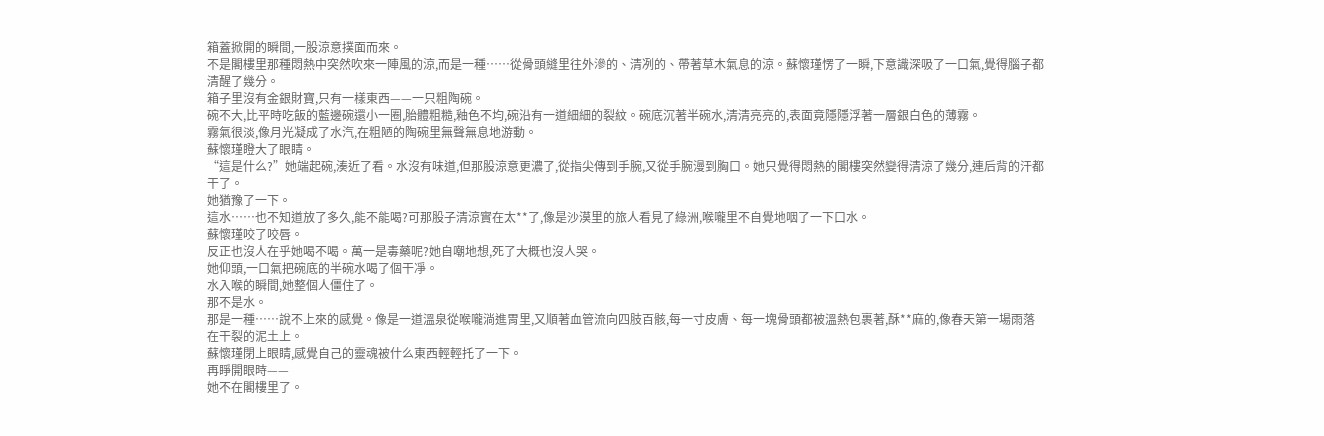箱蓋掀開的瞬間,一股涼意撲面而來。
不是閣樓里那種悶熱中突然吹來一陣風的涼,而是一種……從骨頭縫里往外滲的、清冽的、帶著草木氣息的涼。蘇懷瑾愣了一瞬,下意識深吸了一口氣,覺得腦子都清醒了幾分。
箱子里沒有金銀財寶,只有一樣東西——一只粗陶碗。
碗不大,比平時吃飯的藍邊碗還小一圈,胎體粗糙,釉色不均,碗沿有一道細細的裂紋。碗底沉著半碗水,清清亮亮的,表面竟隱隱浮著一層銀白色的薄霧。
霧氣很淡,像月光凝成了水汽,在粗陋的陶碗里無聲無息地游動。
蘇懷瑾瞪大了眼睛。
“這是什么?”她端起碗,湊近了看。水沒有味道,但那股涼意更濃了,從指尖傳到手腕,又從手腕漫到胸口。她只覺得悶熱的閣樓突然變得清涼了幾分,連后背的汗都干了。
她猶豫了一下。
這水……也不知道放了多久,能不能喝?可那股子清涼實在太**了,像是沙漠里的旅人看見了綠洲,喉嚨里不自覺地咽了一下口水。
蘇懷瑾咬了咬唇。
反正也沒人在乎她喝不喝。萬一是毒藥呢?她自嘲地想,死了大概也沒人哭。
她仰頭,一口氣把碗底的半碗水喝了個干凈。
水入喉的瞬間,她整個人僵住了。
那不是水。
那是一種……說不上來的感覺。像是一道溫泉從喉嚨淌進胃里,又順著血管流向四肢百骸,每一寸皮膚、每一塊骨頭都被溫熱包裹著,酥**麻的,像春天第一場雨落在干裂的泥土上。
蘇懷瑾閉上眼睛,感覺自己的靈魂被什么東西輕輕托了一下。
再睜開眼時——
她不在閣樓里了。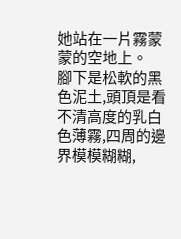她站在一片霧蒙蒙的空地上。
腳下是松軟的黑色泥土,頭頂是看不清高度的乳白色薄霧,四周的邊界模模糊糊,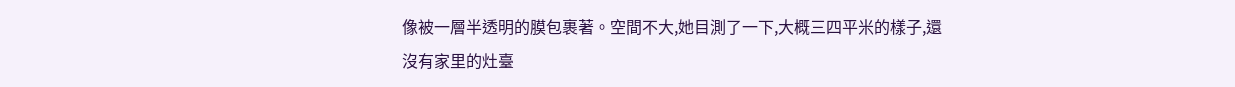像被一層半透明的膜包裹著。空間不大,她目測了一下,大概三四平米的樣子,還沒有家里的灶臺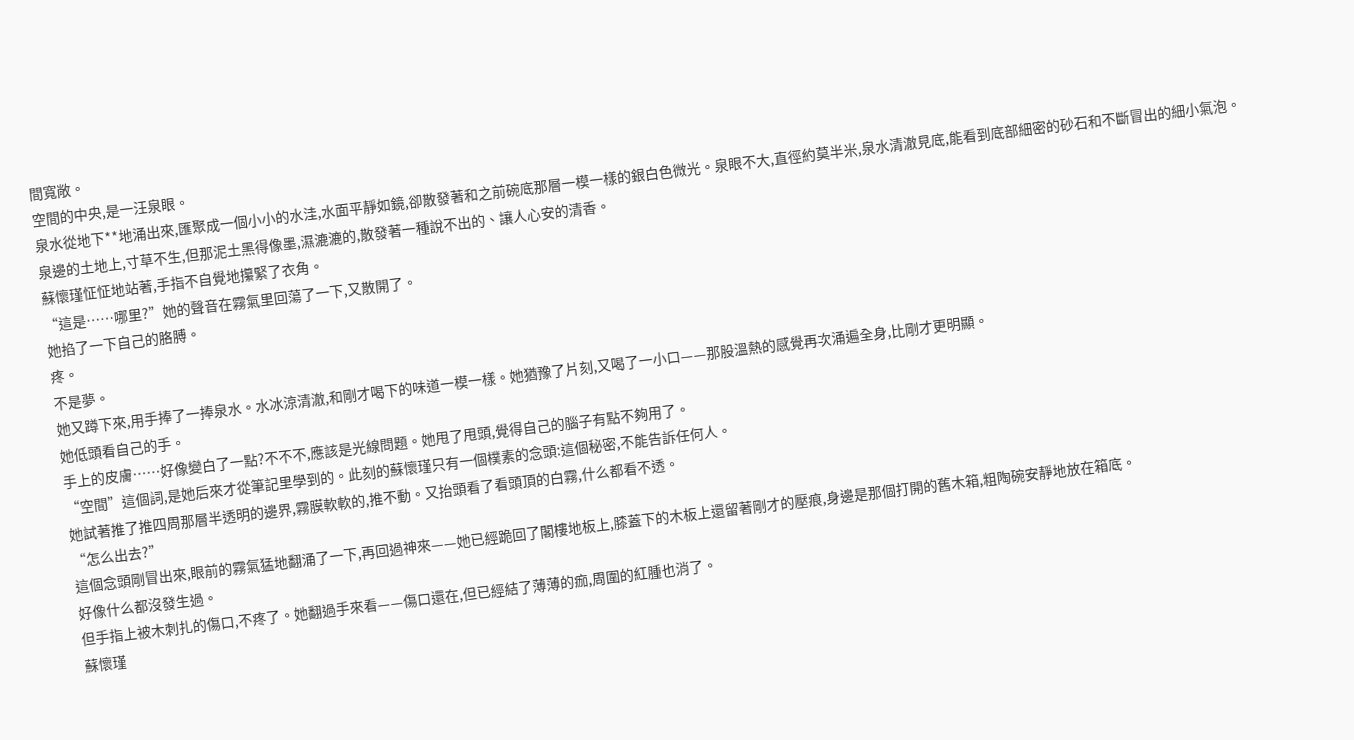間寬敞。
空間的中央,是一汪泉眼。
泉水從地下**地涌出來,匯聚成一個小小的水洼,水面平靜如鏡,卻散發著和之前碗底那層一模一樣的銀白色微光。泉眼不大,直徑約莫半米,泉水清澈見底,能看到底部細密的砂石和不斷冒出的細小氣泡。
泉邊的土地上,寸草不生,但那泥土黑得像墨,濕漉漉的,散發著一種說不出的、讓人心安的清香。
蘇懷瑾怔怔地站著,手指不自覺地攥緊了衣角。
“這是……哪里?”她的聲音在霧氣里回蕩了一下,又散開了。
她掐了一下自己的胳膊。
疼。
不是夢。
她又蹲下來,用手捧了一捧泉水。水冰涼清澈,和剛才喝下的味道一模一樣。她猶豫了片刻,又喝了一小口——那股溫熱的感覺再次涌遍全身,比剛才更明顯。
她低頭看自己的手。
手上的皮膚……好像變白了一點?不不不,應該是光線問題。她甩了甩頭,覺得自己的腦子有點不夠用了。
“空間”這個詞,是她后來才從筆記里學到的。此刻的蘇懷瑾只有一個樸素的念頭:這個秘密,不能告訴任何人。
她試著推了推四周那層半透明的邊界,霧膜軟軟的,推不動。又抬頭看了看頭頂的白霧,什么都看不透。
“怎么出去?”
這個念頭剛冒出來,眼前的霧氣猛地翻涌了一下,再回過神來——她已經跪回了閣樓地板上,膝蓋下的木板上還留著剛才的壓痕,身邊是那個打開的舊木箱,粗陶碗安靜地放在箱底。
好像什么都沒發生過。
但手指上被木刺扎的傷口,不疼了。她翻過手來看——傷口還在,但已經結了薄薄的痂,周圍的紅腫也消了。
蘇懷瑾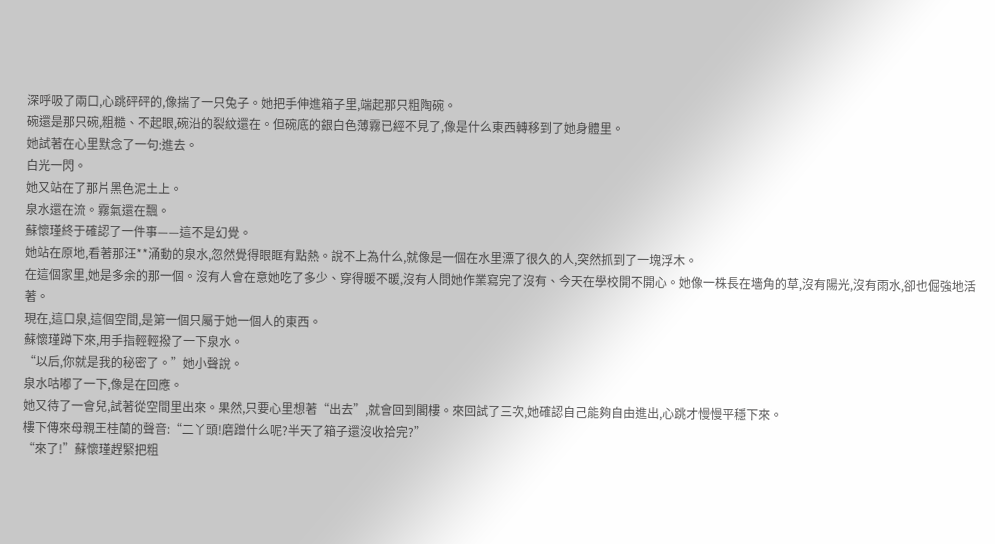深呼吸了兩口,心跳砰砰的,像揣了一只兔子。她把手伸進箱子里,端起那只粗陶碗。
碗還是那只碗,粗糙、不起眼,碗沿的裂紋還在。但碗底的銀白色薄霧已經不見了,像是什么東西轉移到了她身體里。
她試著在心里默念了一句:進去。
白光一閃。
她又站在了那片黑色泥土上。
泉水還在流。霧氣還在飄。
蘇懷瑾終于確認了一件事——這不是幻覺。
她站在原地,看著那汪**涌動的泉水,忽然覺得眼眶有點熱。說不上為什么,就像是一個在水里漂了很久的人,突然抓到了一塊浮木。
在這個家里,她是多余的那一個。沒有人會在意她吃了多少、穿得暖不暖,沒有人問她作業寫完了沒有、今天在學校開不開心。她像一株長在墻角的草,沒有陽光,沒有雨水,卻也倔強地活著。
現在,這口泉,這個空間,是第一個只屬于她一個人的東西。
蘇懷瑾蹲下來,用手指輕輕撥了一下泉水。
“以后,你就是我的秘密了。”她小聲說。
泉水咕嘟了一下,像是在回應。
她又待了一會兒,試著從空間里出來。果然,只要心里想著“出去”,就會回到閣樓。來回試了三次,她確認自己能夠自由進出,心跳才慢慢平穩下來。
樓下傳來母親王桂蘭的聲音:“二丫頭!磨蹭什么呢?半天了箱子還沒收拾完?”
“來了!”蘇懷瑾趕緊把粗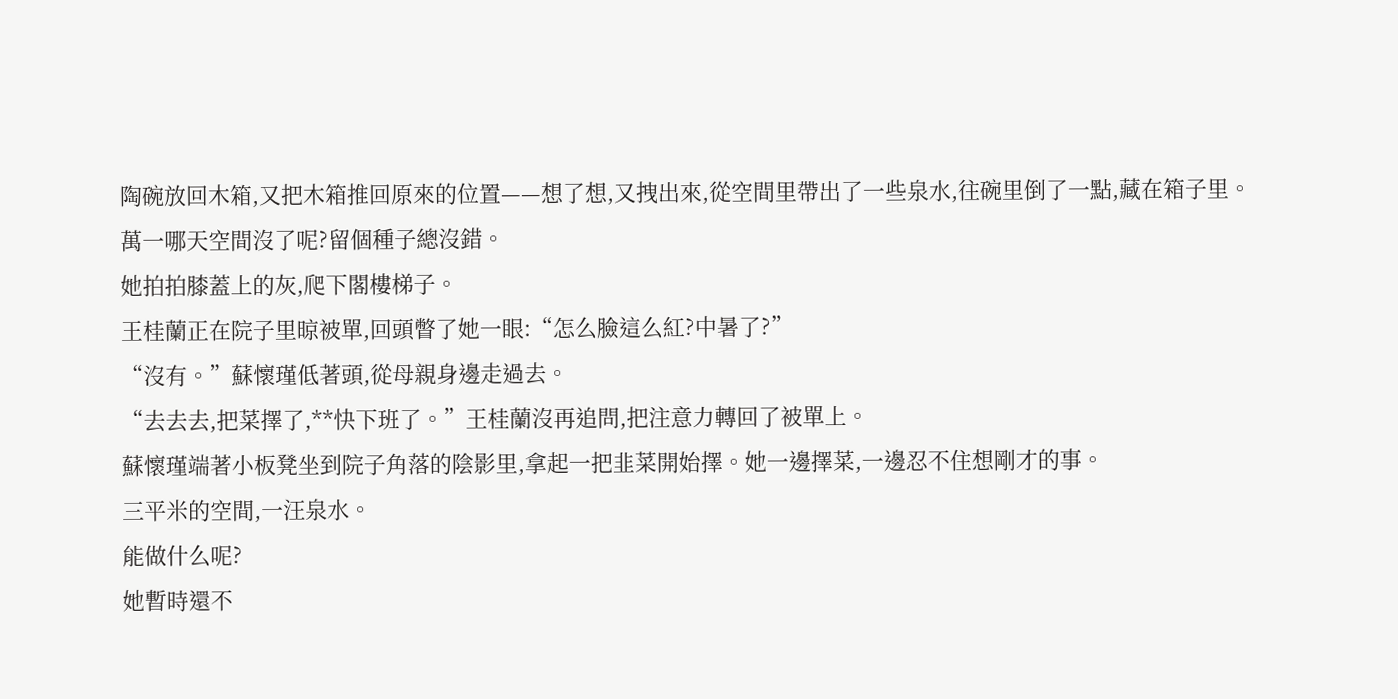陶碗放回木箱,又把木箱推回原來的位置——想了想,又拽出來,從空間里帶出了一些泉水,往碗里倒了一點,藏在箱子里。
萬一哪天空間沒了呢?留個種子總沒錯。
她拍拍膝蓋上的灰,爬下閣樓梯子。
王桂蘭正在院子里晾被單,回頭瞥了她一眼:“怎么臉這么紅?中暑了?”
“沒有。”蘇懷瑾低著頭,從母親身邊走過去。
“去去去,把菜擇了,**快下班了。”王桂蘭沒再追問,把注意力轉回了被單上。
蘇懷瑾端著小板凳坐到院子角落的陰影里,拿起一把韭菜開始擇。她一邊擇菜,一邊忍不住想剛才的事。
三平米的空間,一汪泉水。
能做什么呢?
她暫時還不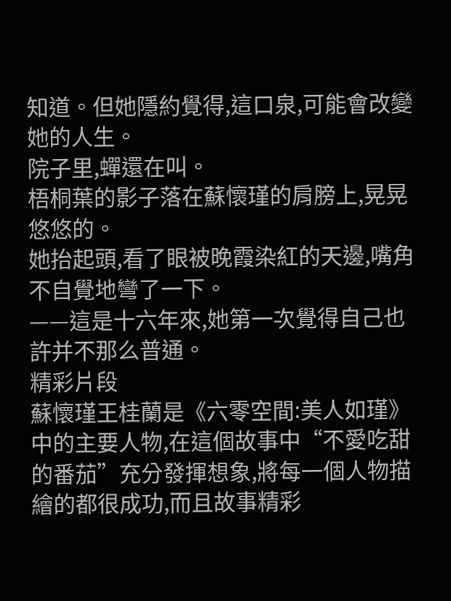知道。但她隱約覺得,這口泉,可能會改變她的人生。
院子里,蟬還在叫。
梧桐葉的影子落在蘇懷瑾的肩膀上,晃晃悠悠的。
她抬起頭,看了眼被晚霞染紅的天邊,嘴角不自覺地彎了一下。
——這是十六年來,她第一次覺得自己也許并不那么普通。
精彩片段
蘇懷瑾王桂蘭是《六零空間:美人如瑾》中的主要人物,在這個故事中“不愛吃甜的番茄”充分發揮想象,將每一個人物描繪的都很成功,而且故事精彩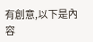有創意,以下是內容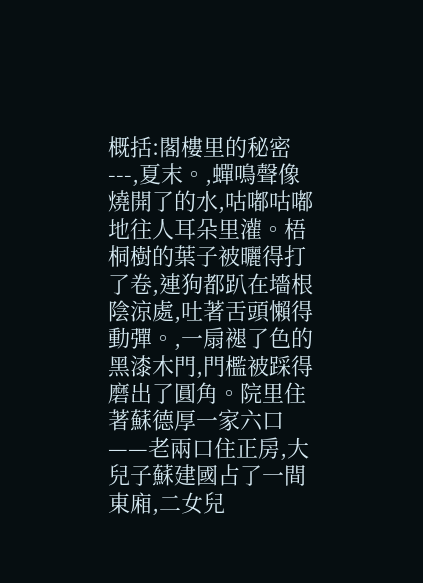概括:閣樓里的秘密---,夏末。,蟬鳴聲像燒開了的水,咕嘟咕嘟地往人耳朵里灌。梧桐樹的葉子被曬得打了卷,連狗都趴在墻根陰涼處,吐著舌頭懶得動彈。,一扇褪了色的黑漆木門,門檻被踩得磨出了圓角。院里住著蘇德厚一家六口——老兩口住正房,大兒子蘇建國占了一間東廂,二女兒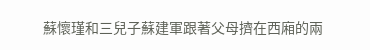蘇懷瑾和三兒子蘇建軍跟著父母擠在西廂的兩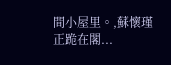間小屋里。,蘇懷瑾正跪在閣...